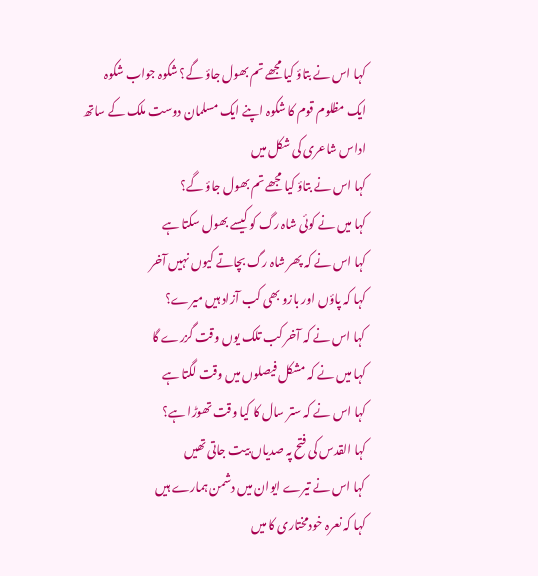کہا اس نے بتاؤ کیا مجھے تم بھول جاؤ گے؟ شکوہ جواب شکوہ
ایک مظلوم قوم کا شکوہ اپنے ایک مسلمان دوست ملک کے ساتھ اداس شاعری کی شکل میں
کہا اس نے بتاؤ کیا مجھے تم بھول جاؤ گے؟
کہا میں نے کوئی شاہ رگ کو کیسے بھول سکتا ہے
کہا اس نے کہ پھر شاہ رگ بچاتے کیوں نہیں آخر
کہا کہ پاؤں اور بازو بھی کب آزاد ہیں میرے؟
کہا اس نے کہ آخر کب تلک یوں وقت گزرے گا
کہا میں نے کہ مشکل فیصلوں میں وقت لگتا ہے
کہا اس نے کہ ستر سال کا کیا وقت تھوڑا ہے؟
کہا القدس کی فتح پہ صدیاں بیت جاتی تھیں
کہا اس نے تیرے ایوان میں دشمن ہمارے ہیں
کہا کہ نعرہ خودمختاری کا میں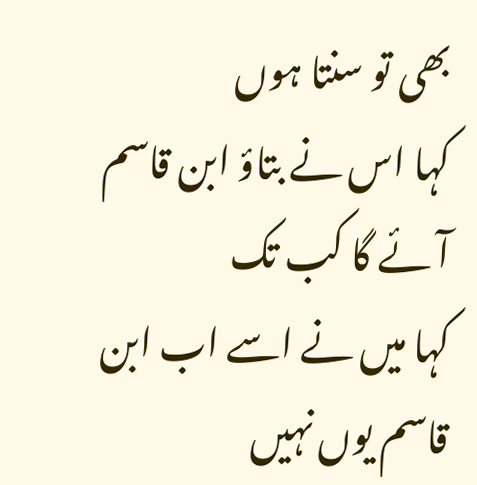بھی تو سنتا ہوں
کہا اس نے بتاؤ ابن قاسم آئے گا کب تک
کہا میں نے اسے اب ابن قاسم یوں نہیں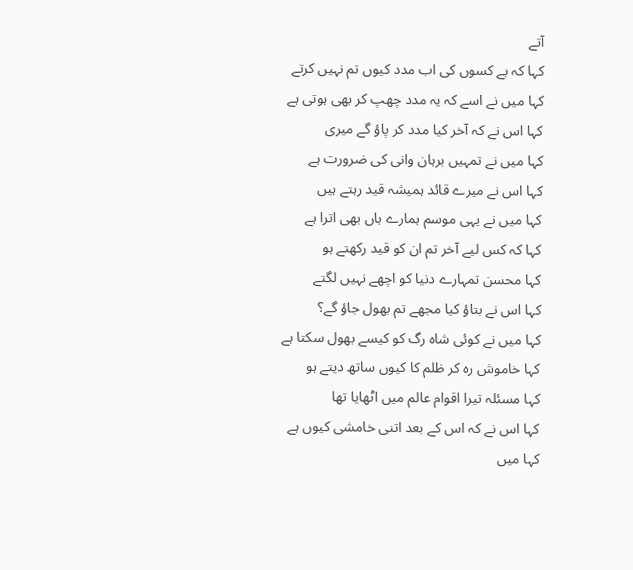آتے
کہا کہ بے کسوں کی اب مدد کیوں تم نہیں کرتے
کہا میں نے اسے کہ یہ مدد چھپ کر بھی ہوتی ہے
کہا اس نے کہ آخر کیا مدد کر پاؤ گے میری
کہا میں نے تمہیں برہان وانی کی ضرورت ہے
کہا اس نے میرے قائد ہمیشہ قید رہتے ہیں
کہا میں نے یہی موسم ہمارے ہاں بھی اترا ہے
کہا کہ کس لیے آخر تم ان کو قید رکھتے ہو
کہا محسن تمہارے دنیا کو اچھے نہیں لگتے
کہا اس نے بتاؤ کیا مجھے تم بھول جاؤ گے؟
کہا میں نے کوئی شاہ رگ کو کیسے بھول سکتا ہے
کہا خاموش رہ کر ظلم کا کیوں ساتھ دیتے ہو
کہا مسئلہ تیرا اقوام عالم میں اٹھایا تھا
کہا اس نے کہ اس کے بعد اتنی خامشی کیوں ہے
کہا میں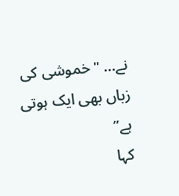نے… "خموشی کی زباں بھی ایک ہوتی ہے”
کہا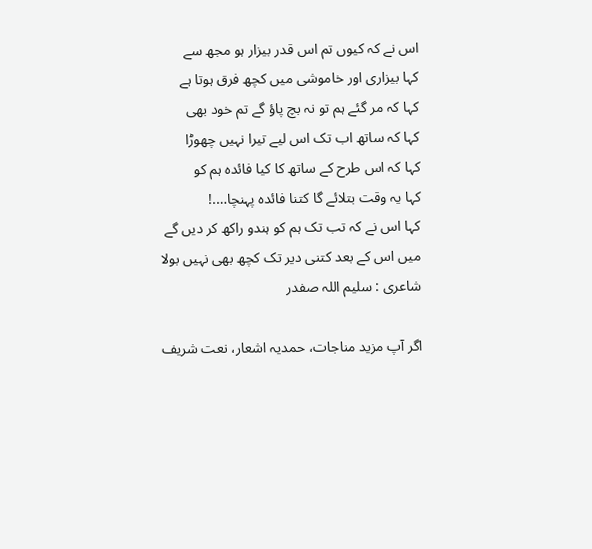اس نے کہ کیوں تم اس قدر بیزار ہو مجھ سے
کہا بیزاری اور خاموشی میں کچھ فرق ہوتا ہے
کہا کہ مر گئے ہم تو نہ بچ پاؤ گے تم خود بھی
کہا کہ ساتھ اب تک اس لیے تیرا نہیں چھوڑا
کہا کہ اس طرح کے ساتھ کا کیا فائدہ ہم کو
کہا یہ وقت بتلائے گا کتنا فائدہ پہنچا….!
کہا اس نے کہ تب تک ہم کو ہندو راکھ کر دیں گے
میں اس کے بعد کتنی دیر تک کچھ بھی نہیں بولا
شاعری : سلیم اللہ صفدر

اگر آپ مزید مناجات، حمدیہ اشعار، نعت شریف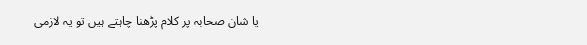یا شان صحابہ پر کلام پڑھنا چاہتے ہیں تو یہ لازمی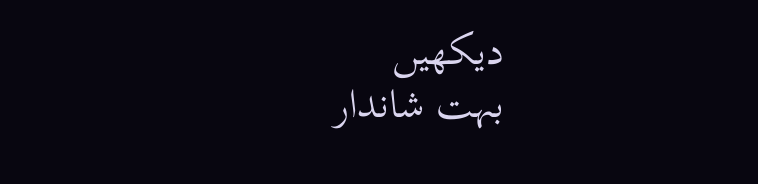دیکھیں
بہت شاندار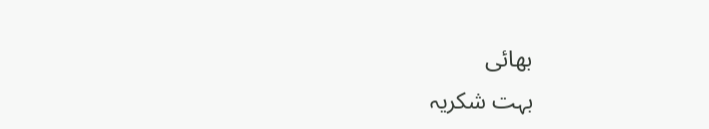بھائی
بہت شکریہ